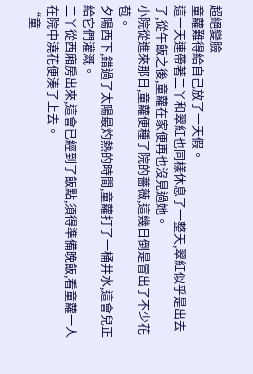超絕變臉
童蘿難得給自己放了一天假。
這一天連帶著二丫和翠紅也同樣休息了一整天,翠紅似乎是出去了,從午飯之後,童蘿在家便再也沒見過她。
小院從進來那日,童蘿便種了院的薔薇,這幾日倒是冒出了不少花苞。
夕陽西下,錯過了太陽最灼熱的時間,童蘿打了一桶井水,這會兒正給它們灌溉。
二丫從西廂房出來,這會已經到了飯點,須得準備晚飯,看童蘿一人在院中澆花便湊了上去。
“童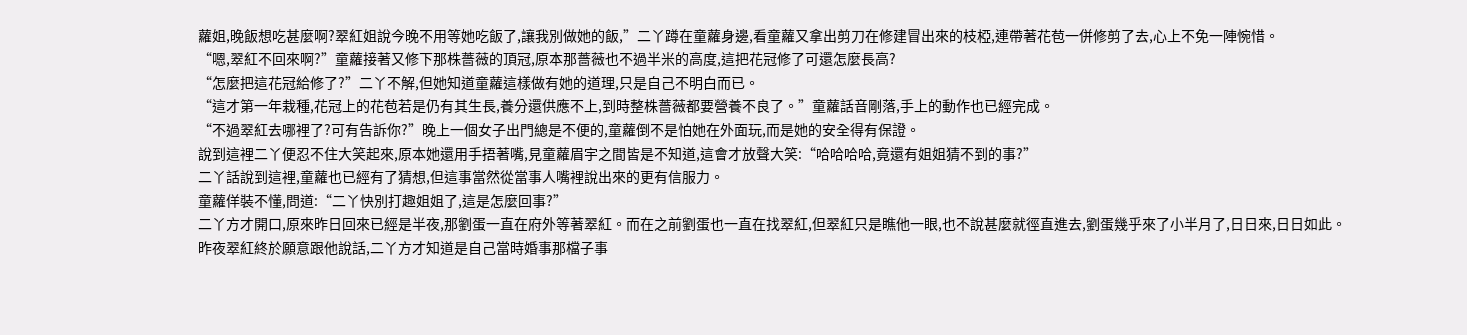蘿姐,晚飯想吃甚麼啊?翠紅姐說今晚不用等她吃飯了,讓我別做她的飯,”二丫蹲在童蘿身邊,看童蘿又拿出剪刀在修建冒出來的枝椏,連帶著花苞一併修剪了去,心上不免一陣惋惜。
“嗯,翠紅不回來啊?”童蘿接著又修下那株薔薇的頂冠,原本那薔薇也不過半米的高度,這把花冠修了可還怎麼長高?
“怎麼把這花冠給修了?”二丫不解,但她知道童蘿這樣做有她的道理,只是自己不明白而已。
“這才第一年栽種,花冠上的花苞若是仍有其生長,養分還供應不上,到時整株薔薇都要營養不良了。”童蘿話音剛落,手上的動作也已經完成。
“不過翠紅去哪裡了?可有告訴你?”晚上一個女子出門總是不便的,童蘿倒不是怕她在外面玩,而是她的安全得有保證。
說到這裡二丫便忍不住大笑起來,原本她還用手捂著嘴,見童蘿眉宇之間皆是不知道,這會才放聲大笑:“哈哈哈哈,竟還有姐姐猜不到的事?”
二丫話說到這裡,童蘿也已經有了猜想,但這事當然從當事人嘴裡說出來的更有信服力。
童蘿佯裝不懂,問道:“二丫快別打趣姐姐了,這是怎麼回事?”
二丫方才開口,原來昨日回來已經是半夜,那劉蛋一直在府外等著翠紅。而在之前劉蛋也一直在找翠紅,但翠紅只是瞧他一眼,也不說甚麼就徑直進去,劉蛋幾乎來了小半月了,日日來,日日如此。
昨夜翠紅終於願意跟他說話,二丫方才知道是自己當時婚事那檔子事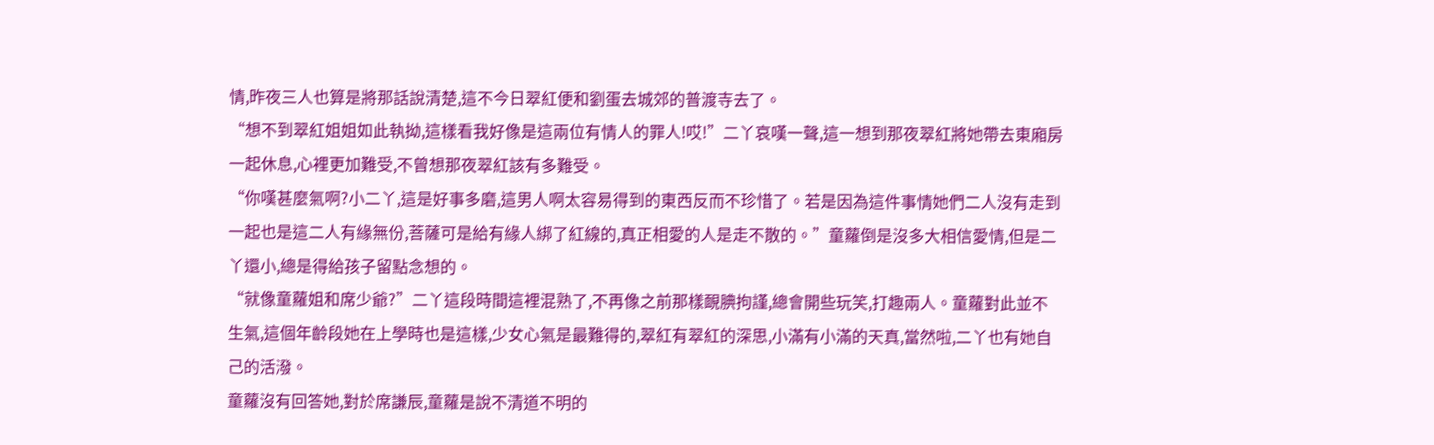情,昨夜三人也算是將那話說清楚,這不今日翠紅便和劉蛋去城郊的普渡寺去了。
“想不到翠紅姐姐如此執拗,這樣看我好像是這兩位有情人的罪人!哎!”二丫哀嘆一聲,這一想到那夜翠紅將她帶去東廂房一起休息,心裡更加難受,不曾想那夜翠紅該有多難受。
“你嘆甚麼氣啊?小二丫,這是好事多磨,這男人啊太容易得到的東西反而不珍惜了。若是因為這件事情她們二人沒有走到一起也是這二人有緣無份,菩薩可是給有緣人綁了紅線的,真正相愛的人是走不散的。”童蘿倒是沒多大相信愛情,但是二丫還小,總是得給孩子留點念想的。
“就像童蘿姐和席少爺?”二丫這段時間這裡混熟了,不再像之前那樣靦腆拘謹,總會開些玩笑,打趣兩人。童蘿對此並不生氣,這個年齡段她在上學時也是這樣,少女心氣是最難得的,翠紅有翠紅的深思,小滿有小滿的天真,當然啦,二丫也有她自己的活潑。
童蘿沒有回答她,對於席謙辰,童蘿是說不清道不明的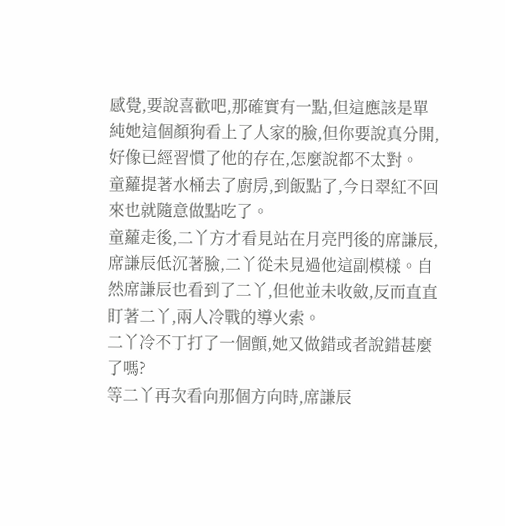感覺,要說喜歡吧,那確實有一點,但這應該是單純她這個顏狗看上了人家的臉,但你要說真分開,好像已經習慣了他的存在,怎麼說都不太對。
童蘿提著水桶去了廚房,到飯點了,今日翠紅不回來也就隨意做點吃了。
童蘿走後,二丫方才看見站在月亮門後的席謙辰,席謙辰低沉著臉,二丫從未見過他這副模樣。自然席謙辰也看到了二丫,但他並未收斂,反而直直盯著二丫,兩人冷戰的導火索。
二丫冷不丁打了一個顫,她又做錯或者說錯甚麼了嗎?
等二丫再次看向那個方向時,席謙辰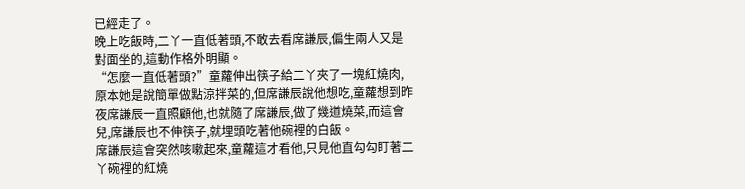已經走了。
晚上吃飯時,二丫一直低著頭,不敢去看席謙辰,偏生兩人又是對面坐的,這動作格外明顯。
“怎麼一直低著頭?”童蘿伸出筷子給二丫夾了一塊紅燒肉,原本她是說簡單做點涼拌菜的,但席謙辰說他想吃,童蘿想到昨夜席謙辰一直照顧他,也就隨了席謙辰,做了幾道燒菜,而這會兒,席謙辰也不伸筷子,就埋頭吃著他碗裡的白飯。
席謙辰這會突然咳嗽起來,童蘿這才看他,只見他直勾勾盯著二丫碗裡的紅燒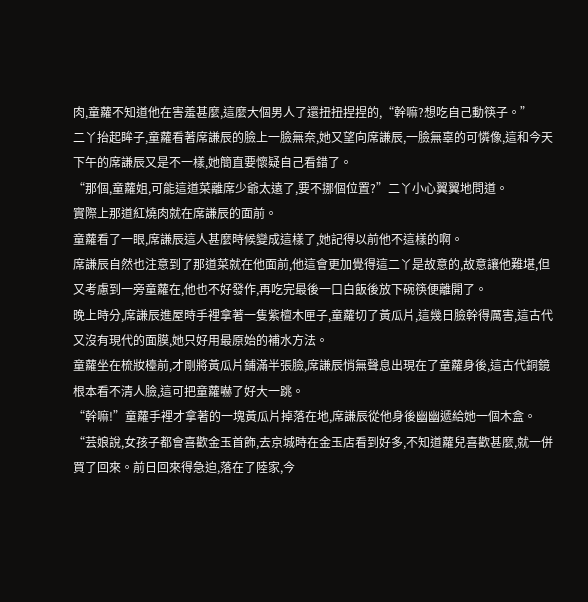肉,童蘿不知道他在害羞甚麼,這麼大個男人了還扭扭捏捏的,“幹嘛?想吃自己動筷子。”
二丫抬起眸子,童蘿看著席謙辰的臉上一臉無奈,她又望向席謙辰,一臉無辜的可憐像,這和今天下午的席謙辰又是不一樣,她簡直要懷疑自己看錯了。
“那個,童蘿姐,可能這道菜離席少爺太遠了,要不挪個位置?”二丫小心翼翼地問道。
實際上那道紅燒肉就在席謙辰的面前。
童蘿看了一眼,席謙辰這人甚麼時候變成這樣了,她記得以前他不這樣的啊。
席謙辰自然也注意到了那道菜就在他面前,他這會更加覺得這二丫是故意的,故意讓他難堪,但又考慮到一旁童蘿在,他也不好發作,再吃完最後一口白飯後放下碗筷便離開了。
晚上時分,席謙辰進屋時手裡拿著一隻紫檀木匣子,童蘿切了黃瓜片,這幾日臉幹得厲害,這古代又沒有現代的面膜,她只好用最原始的補水方法。
童蘿坐在梳妝檯前,才剛將黃瓜片鋪滿半張臉,席謙辰悄無聲息出現在了童蘿身後,這古代銅鏡根本看不清人臉,這可把童蘿嚇了好大一跳。
“幹嘛!”童蘿手裡才拿著的一塊黃瓜片掉落在地,席謙辰從他身後幽幽遞給她一個木盒。
“芸娘說,女孩子都會喜歡金玉首飾,去京城時在金玉店看到好多,不知道蘿兒喜歡甚麼,就一併買了回來。前日回來得急迫,落在了陸家,今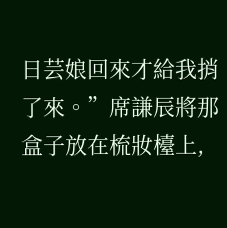日芸娘回來才給我捎了來。”席謙辰將那盒子放在梳妝檯上,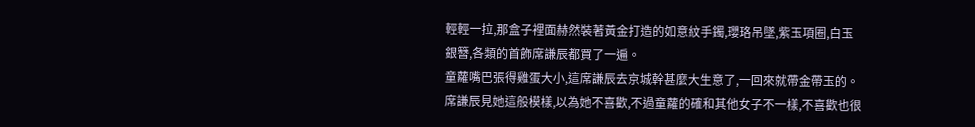輕輕一拉,那盒子裡面赫然裝著黃金打造的如意紋手鐲,瓔珞吊墜,紫玉項圈,白玉銀簪,各類的首飾席謙辰都買了一遍。
童蘿嘴巴張得雞蛋大小,這席謙辰去京城幹甚麼大生意了,一回來就帶金帶玉的。
席謙辰見她這般模樣,以為她不喜歡,不過童蘿的確和其他女子不一樣,不喜歡也很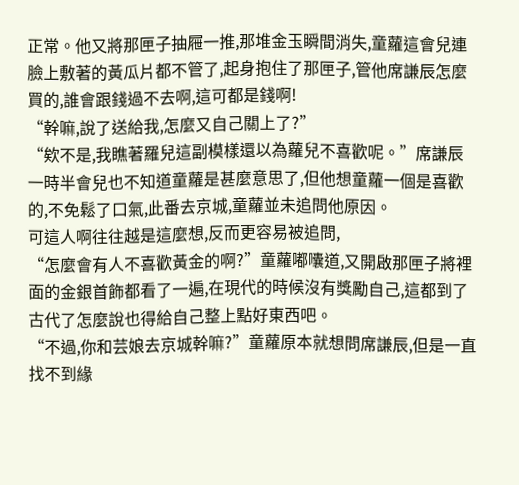正常。他又將那匣子抽屜一推,那堆金玉瞬間消失,童蘿這會兒連臉上敷著的黃瓜片都不管了,起身抱住了那匣子,管他席謙辰怎麼買的,誰會跟錢過不去啊,這可都是錢啊!
“幹嘛,說了送給我,怎麼又自己關上了?”
“欸不是,我瞧著羅兒這副模樣還以為蘿兒不喜歡呢。”席謙辰一時半會兒也不知道童蘿是甚麼意思了,但他想童蘿一個是喜歡的,不免鬆了口氣,此番去京城,童蘿並未追問他原因。
可這人啊往往越是這麼想,反而更容易被追問,
“怎麼會有人不喜歡黃金的啊?”童蘿嘟囔道,又開啟那匣子將裡面的金銀首飾都看了一遍,在現代的時候沒有獎勵自己,這都到了古代了怎麼說也得給自己整上點好東西吧。
“不過,你和芸娘去京城幹嘛?”童蘿原本就想問席謙辰,但是一直找不到緣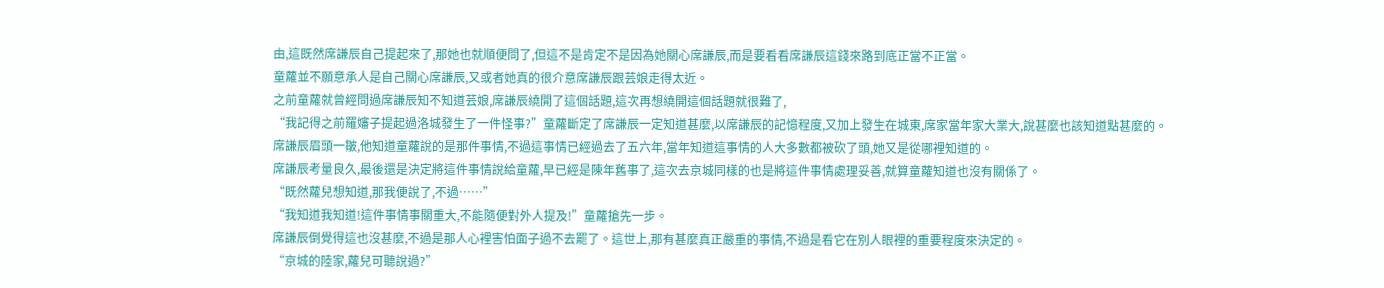由,這既然席謙辰自己提起來了,那她也就順便問了,但這不是肯定不是因為她關心席謙辰,而是要看看席謙辰這錢來路到底正當不正當。
童蘿並不願意承人是自己關心席謙辰,又或者她真的很介意席謙辰跟芸娘走得太近。
之前童蘿就曾經問過席謙辰知不知道芸娘,席謙辰繞開了這個話題,這次再想繞開這個話題就很難了,
“我記得之前羅嬸子提起過洛城發生了一件怪事?”童蘿斷定了席謙辰一定知道甚麼,以席謙辰的記憶程度,又加上發生在城東,席家當年家大業大,說甚麼也該知道點甚麼的。
席謙辰眉頭一皺,他知道童蘿說的是那件事情,不過這事情已經過去了五六年,當年知道這事情的人大多數都被砍了頭,她又是從哪裡知道的。
席謙辰考量良久,最後還是決定將這件事情說給童蘿,早已經是陳年舊事了,這次去京城同樣的也是將這件事情處理妥善,就算童蘿知道也沒有關係了。
“既然蘿兒想知道,那我便說了,不過……”
“我知道我知道!這件事情事關重大,不能隨便對外人提及!”童蘿搶先一步。
席謙辰倒覺得這也沒甚麼,不過是那人心裡害怕面子過不去罷了。這世上,那有甚麼真正嚴重的事情,不過是看它在別人眼裡的重要程度來決定的。
“京城的陸家,蘿兒可聽說過?”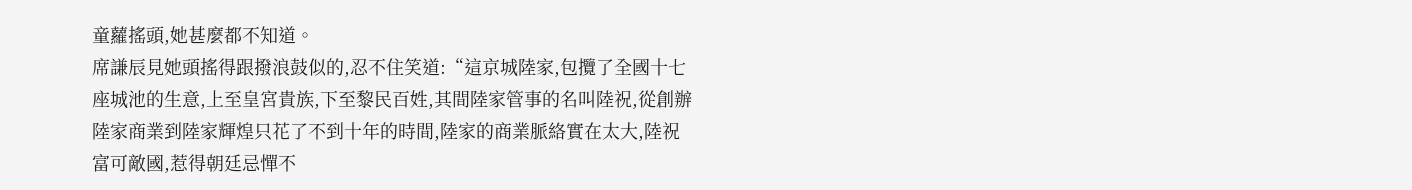童蘿搖頭,她甚麼都不知道。
席謙辰見她頭搖得跟撥浪鼓似的,忍不住笑道:“這京城陸家,包攬了全國十七座城池的生意,上至皇宮貴族,下至黎民百姓,其間陸家管事的名叫陸祝,從創辦陸家商業到陸家輝煌只花了不到十年的時間,陸家的商業脈絡實在太大,陸祝富可敵國,惹得朝廷忌憚不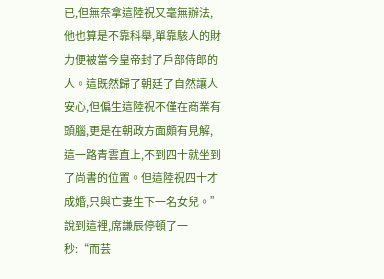已,但無奈拿這陸祝又毫無辦法,他也算是不靠科舉,單靠駭人的財力便被當今皇帝封了戶部侍郎的人。這既然歸了朝廷了自然讓人安心,但偏生這陸祝不僅在商業有頭腦,更是在朝政方面頗有見解,這一路青雲直上,不到四十就坐到了尚書的位置。但這陸祝四十才成婚,只與亡妻生下一名女兒。”
說到這裡,席謙辰停頓了一秒:“而芸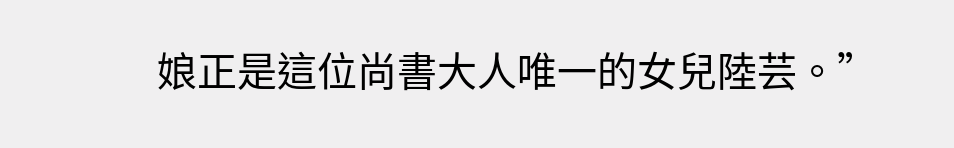娘正是這位尚書大人唯一的女兒陸芸。”